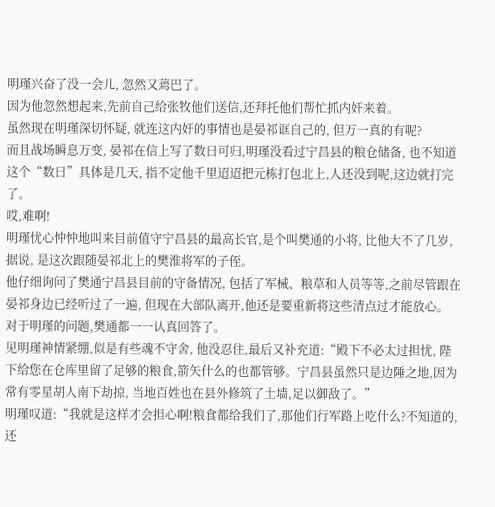明瑾兴奋了没一会儿, 忽然又蔫巴了。
因为他忽然想起来,先前自己给张牧他们送信,还拜托他们帮忙抓内奸来着。
虽然现在明瑾深切怀疑, 就连这内奸的事情也是晏祁诓自己的, 但万一真的有呢?
而且战场瞬息万变, 晏祁在信上写了数日可归,明瑾没看过宁昌县的粮仓储备, 也不知道这个“数日”具体是几天, 指不定他千里迢迢把元栋打包北上,人还没到呢,这边就打完了。
哎,难啊!
明瑾忧心忡忡地叫来目前值守宁昌县的最高长官,是个叫樊通的小将, 比他大不了几岁, 据说, 是这次跟随晏祁北上的樊淮将军的子侄。
他仔细询问了樊通宁昌县目前的守备情况, 包括了军械、粮草和人员等等,之前尽管跟在晏祁身边已经听过了一遍, 但现在大部队离开,他还是要重新将这些清点过才能放心。
对于明瑾的问题,樊通都一一认真回答了。
见明瑾神情紧绷,似是有些魂不守舍, 他没忍住,最后又补充道:“殿下不必太过担忧, 陛下给您在仓库里留了足够的粮食,箭矢什么的也都管够。宁昌县虽然只是边陲之地,因为常有零星胡人南下劫掠, 当地百姓也在县外修筑了土墙,足以御敌了。”
明瑾叹道:“我就是这样才会担心啊!粮食都给我们了,那他们行军路上吃什么?不知道的,还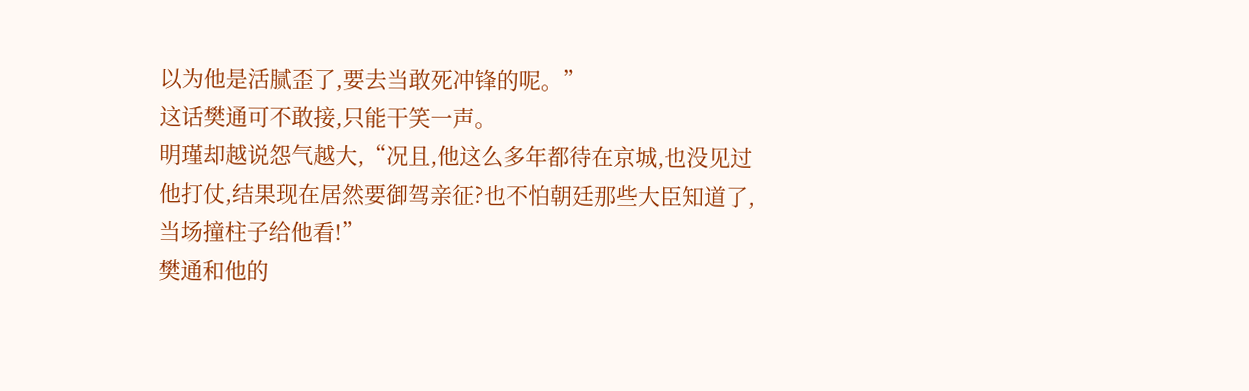以为他是活腻歪了,要去当敢死冲锋的呢。”
这话樊通可不敢接,只能干笑一声。
明瑾却越说怨气越大,“况且,他这么多年都待在京城,也没见过他打仗,结果现在居然要御驾亲征?也不怕朝廷那些大臣知道了,当场撞柱子给他看!”
樊通和他的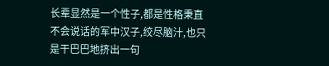长辈显然是一个性子,都是性格秉直不会说话的军中汉子,绞尽脑汁,也只是干巴巴地挤出一句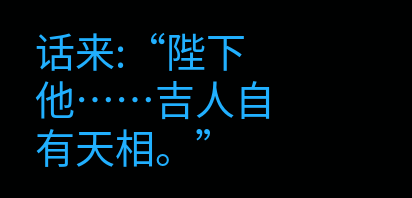话来:“陛下他……吉人自有天相。”